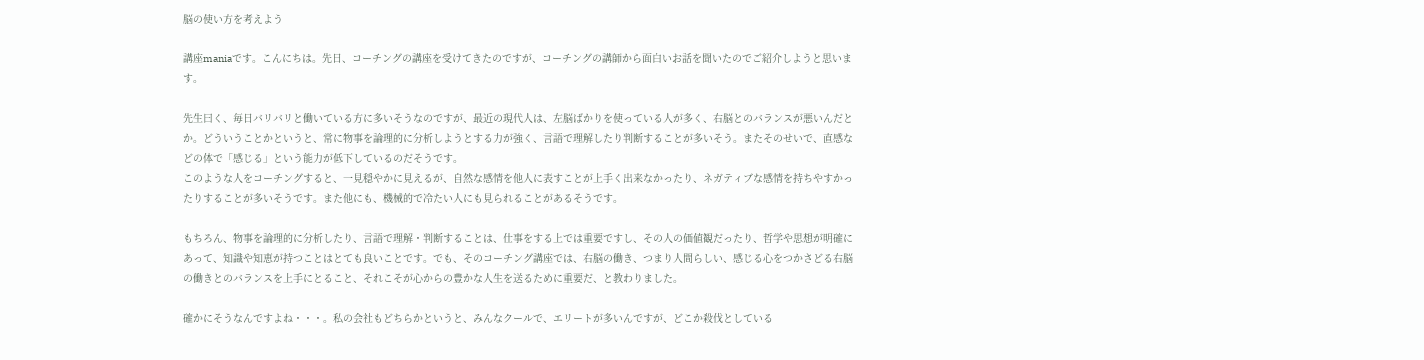脳の使い方を考えよう

講座maniaです。こんにちは。先日、コーチングの講座を受けてきたのですが、コーチングの講師から面白いお話を聞いたのでご紹介しようと思います。

先生曰く、毎日バリバリと働いている方に多いそうなのですが、最近の現代人は、左脳ばかりを使っている人が多く、右脳とのバランスが悪いんだとか。どういうことかというと、常に物事を論理的に分析しようとする力が強く、言語で理解したり判断することが多いそう。またそのせいで、直感などの体で「感じる」という能力が低下しているのだそうです。
このような人をコーチングすると、一見穏やかに見えるが、自然な感情を他人に表すことが上手く出来なかったり、ネガティブな感情を持ちやすかったりすることが多いそうです。また他にも、機械的で冷たい人にも見られることがあるそうです。

もちろん、物事を論理的に分析したり、言語で理解・判断することは、仕事をする上では重要ですし、その人の価値観だったり、哲学や思想が明確にあって、知識や知恵が持つことはとても良いことです。でも、そのコーチング講座では、右脳の働き、つまり人間らしい、感じる心をつかさどる右脳の働きとのバランスを上手にとること、それこそが心からの豊かな人生を送るために重要だ、と教わりました。

確かにそうなんですよね・・・。私の会社もどちらかというと、みんなクールで、エリートが多いんですが、どこか殺伐としている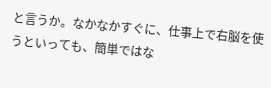と言うか。なかなかすぐに、仕事上で右脳を使うといっても、簡単ではな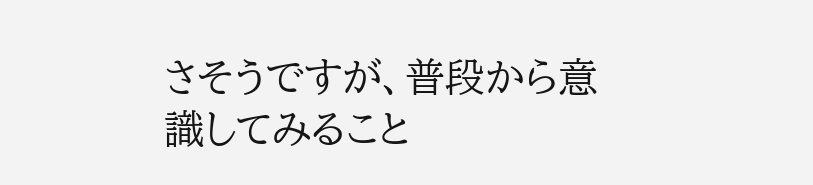さそうですが、普段から意識してみること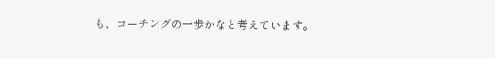も、コーチングの一歩かなと考えています。